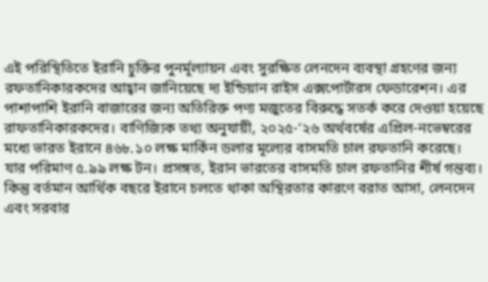এই পরিস্থিতিতে ইরানি চুক্তির পুনর্মূল্যায়ন এবং সুরক্ষিত লেনদেন ব্যবস্থা গ্রহণের জন্য রফতানিকারকদের আহ্বান জানিয়েছে দ্য ইন্ডিয়ান রাইস এক্সপোর্টারস ফেডারেশন। এর পাশাপাশি ইরানি বাজারের জন্য অতিরিক্ত পণ্য মজুতের বিরুদ্ধে সতর্ক করে দেওয়া হয়েছে রাফতানিকারকদের। বাণিজ্যিক তথ্য অনুযায়ী, ২০২৫-‘২৬ অর্থবর্ষের এপ্রিল-নভেম্বরের মধ্যে ভারত ইরানে ৪৬৮.১০ লক্ষ মার্কিন ডলার মূল্যের বাসমতি চাল রফতানি করেছে। যার পরিমাণ ৫.৯৯ লক্ষ টন। প্রসঙ্গত, ইরান ভারতের বাসমতি চাল রফতানির শীর্ষ গন্তব্য।
কিন্তু বর্তমান আর্থিক বছরে ইরানে চলতে থাকা অস্থিরতার কারণে বরাত আসা, লেনদেন এবং সরবার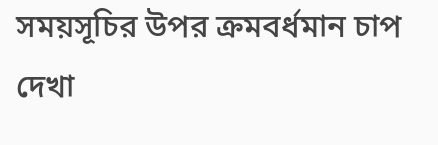সময়সূচির উপর ক্রমবর্ধমান চাপ দেখা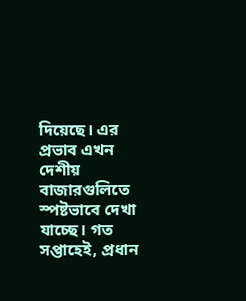দিয়েছে। এর প্রভাব এখন দেশীয় বাজারগুলিতে স্পষ্টভাবে দেখা যাচ্ছে। গত সপ্তাহেই, প্রধান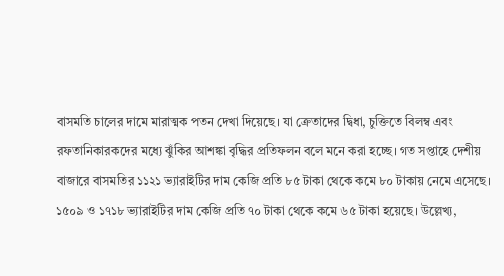বাসমতি চালের দামে মারাত্মক পতন দেখা দিয়েছে। যা ক্রেতাদের দ্বিধা, চুক্তিতে বিলম্ব এবং রফতানিকারকদের মধ্যে ঝুঁকির আশঙ্কা বৃদ্ধির প্রতিফলন বলে মনে করা হচ্ছে। গত সপ্তাহে দেশীয় বাজারে বাসমতির ১১২১ ভ্যারাইটির দাম কেজি প্রতি ৮৫ টাকা থেকে কমে ৮০ টাকায় নেমে এসেছে। ১৫০৯ ও ১৭১৮ ভ্যারাইটির দাম কেজি প্রতি ৭০ টাকা থেকে কমে ৬৫ টাকা হয়েছে। উল্লেখ্য,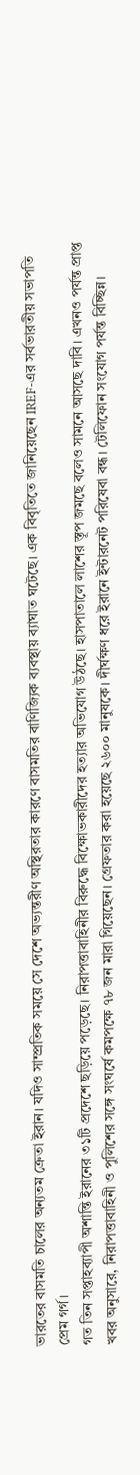ভারতের বাসমতি চালের অন্যতম ক্রেতা ইরান। যদিও সাম্প্রতিক সময়ে সে দেশে অভ্যন্তরীণ অস্থিরতার কারণে বাসমতির বাণিজ্যিক ব্যবস্থায় ব্যাঘাত ঘটেছে। এক বিবৃতিতে জানিয়েছেন IREF-এর সর্বভারতীয় সভাপতি প্রেম গর্গ।
গত তিন সপ্তাহব্যাপী অশান্তি ইরানের ৩১টি প্রদেশে ছড়িয়ে পড়েছে। নিরাপত্তাবাহিনীর বিরুদ্ধে বিক্ষোভকারীদের হত্যার অভিযোগ উঠছে। হাসপাতালে লাশের স্তূপ জমছে বলেও সামনে আসছে দাবি। এখনও পর্যন্ত প্রাপ্ত খবর অনুসারে, নিরাপত্তাবাহিনী ও পুলিশের সঙ্গে সংঘর্ষে কমপক্ষে ৭৮ জন মারা গিয়েছেন। গ্রেফতার করা হয়েছে ২৬০০ মানুষকে। দীর্ঘক্ষণ ধরে ইরানে ইন্টারনেট পরিষেবা বন্ধ। টেলিফোন সংযোগ পর্যন্ত বিচ্ছিন্ন।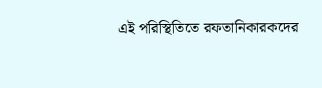এই পরিস্থিতিতে রফতানিকারকদের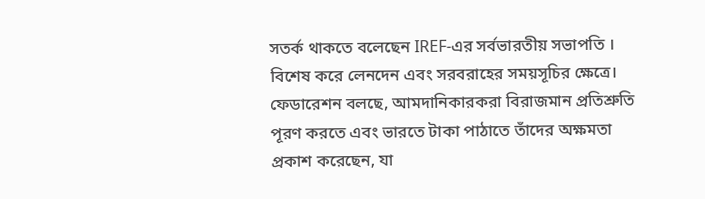সতর্ক থাকতে বলেছেন IREF-এর সর্বভারতীয় সভাপতি । বিশেষ করে লেনদেন এবং সরবরাহের সময়সূচির ক্ষেত্রে। ফেডারেশন বলছে, আমদানিকারকরা বিরাজমান প্রতিশ্রুতি পূরণ করতে এবং ভারতে টাকা পাঠাতে তাঁদের অক্ষমতা প্রকাশ করেছেন, যা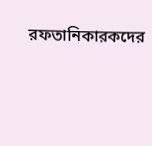রফতানিকারকদের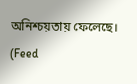অনিশ্চয়তায় ফেলেছে।
(Feed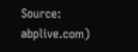Source: abplive.com)